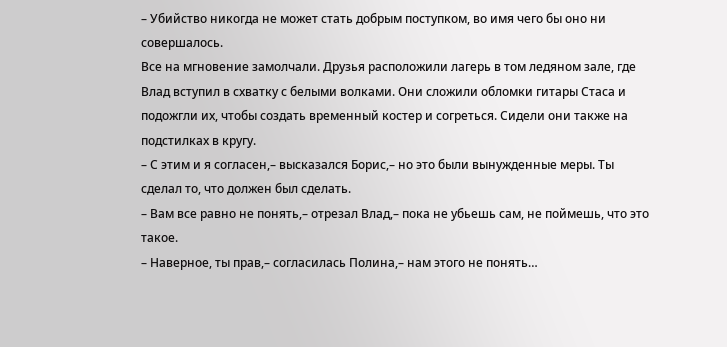– Убийство никогда не может стать добрым поступком, во имя чего бы оно ни совершалось.
Все на мгновение замолчали. Друзья расположили лагерь в том ледяном зале, где Влад вступил в схватку с белыми волками. Они сложили обломки гитары Стаса и подожгли их, чтобы создать временный костер и согреться. Сидели они также на подстилках в кругу.
– С этим и я согласен,– высказался Борис,– но это были вынужденные меры. Ты сделал то, что должен был сделать.
– Вам все равно не понять,– отрезал Влад,– пока не убьешь сам, не поймешь, что это такое.
– Наверное, ты прав,– согласилась Полина,– нам этого не понять…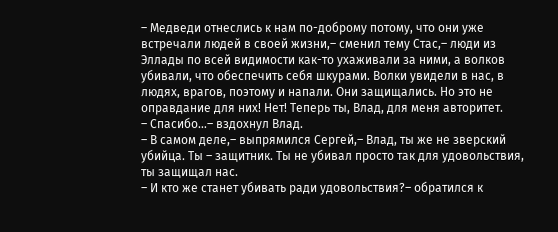– Медведи отнеслись к нам по-доброму потому, что они уже встречали людей в своей жизни,– сменил тему Стас,– люди из Эллады по всей видимости как-то ухаживали за ними, а волков убивали, что обеспечить себя шкурами. Волки увидели в нас, в людях, врагов, поэтому и напали. Они защищались. Но это не оправдание для них! Нет! Теперь ты, Влад, для меня авторитет.
– Спасибо…– вздохнул Влад.
– В самом деле,– выпрямился Сергей,– Влад, ты же не зверский убийца. Ты – защитник. Ты не убивал просто так для удовольствия, ты защищал нас.
– И кто же станет убивать ради удовольствия?– обратился к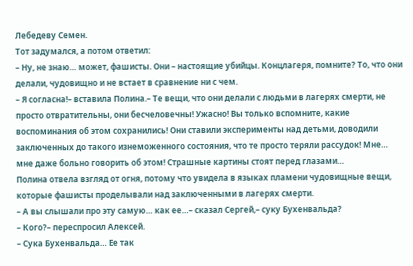Лебедеву Семен.
Тот задумался, а потом ответил:
– Ну, не знаю… может, фашисты. Они – настоящие убийцы. Концлагеря, помните? То, что они делали, чудовищно и не встает в сравнение ни с чем.
– Я согласна!– вставила Полина.– Те вещи, что они делали с людьми в лагерях смерти, не просто отвратительны, они бесчеловечны! Ужасно! Вы только вспомните, какие воспоминания об этом сохранились! Они ставили эксперименты над детьми, доводили заключенных до такого изнеможенного состояния, что те просто теряли рассудок! Мне… мне даже больно говорить об этом! Страшные картины стоят перед глазами…
Полина отвела взгляд от огня, потому что увидела в языках пламени чудовищные вещи, которые фашисты проделывали над заключенными в лагерях смерти.
– А вы слышали про эту самую… как ее…– сказал Сергей,– суку Бухенвальда?
– Кого?– переспросил Алексей.
– Сука Бухенвальда… Ее так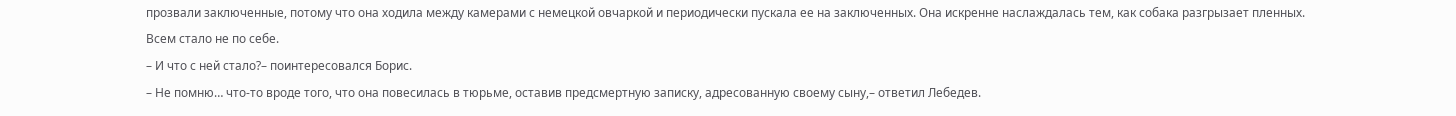прозвали заключенные, потому что она ходила между камерами с немецкой овчаркой и периодически пускала ее на заключенных. Она искренне наслаждалась тем, как собака разгрызает пленных.
Всем стало не по себе.
– И что с ней стало?– поинтересовался Борис.
– Не помню… что-то вроде того, что она повесилась в тюрьме, оставив предсмертную записку, адресованную своему сыну,– ответил Лебедев.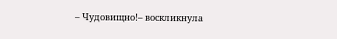– Чудовищно!– воскликнула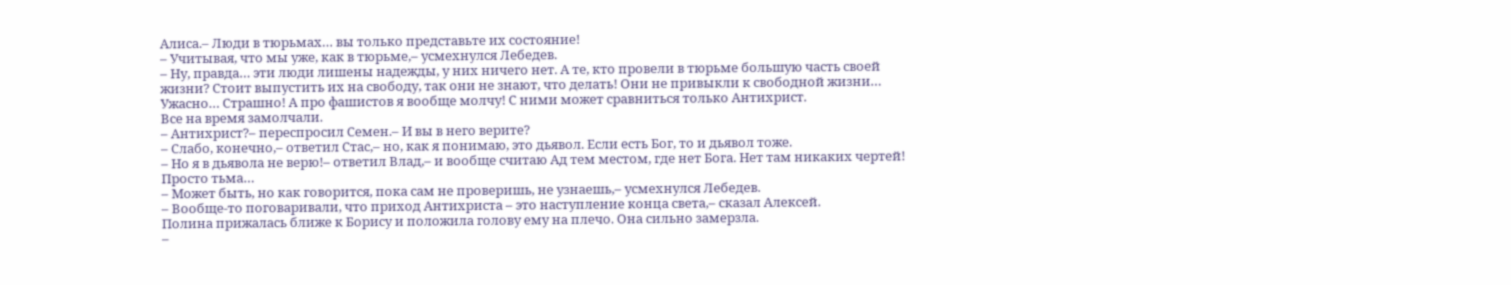Алиса.– Люди в тюрьмах… вы только представьте их состояние!
– Учитывая, что мы уже, как в тюрьме,– усмехнулся Лебедев.
– Ну, правда… эти люди лишены надежды, у них ничего нет. А те, кто провели в тюрьме большую часть своей жизни? Стоит выпустить их на свободу, так они не знают, что делать! Они не привыкли к свободной жизни… Ужасно… Страшно! А про фашистов я вообще молчу! С ними может сравниться только Антихрист.
Все на время замолчали.
– Антихрист?– переспросил Семен.– И вы в него верите?
– Слабо, конечно,– ответил Стас,– но, как я понимаю, это дьявол. Если есть Бог, то и дьявол тоже.
– Но я в дьявола не верю!– ответил Влад,– и вообще считаю Ад тем местом, где нет Бога. Нет там никаких чертей! Просто тьма…
– Может быть, но как говорится, пока сам не проверишь, не узнаешь,– усмехнулся Лебедев.
– Вообще-то поговаривали, что приход Антихриста – это наступление конца света,– сказал Алексей.
Полина прижалась ближе к Борису и положила голову ему на плечо. Она сильно замерзла.
–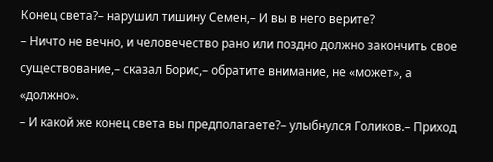Конец света?– нарушил тишину Семен,– И вы в него верите?
– Ничто не вечно, и человечество рано или поздно должно закончить свое существование,– сказал Борис,– обратите внимание, не «может», а «должно».
– И какой же конец света вы предполагаете?– улыбнулся Голиков.– Приход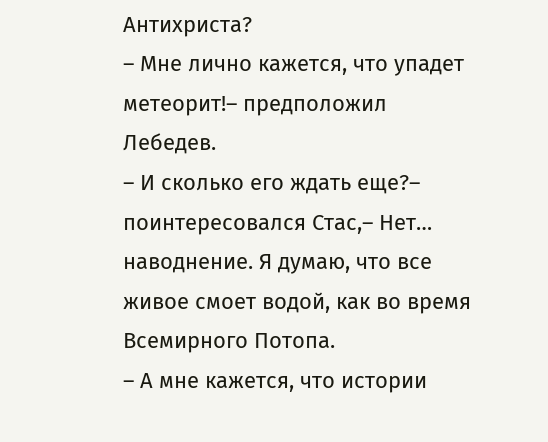Антихриста?
– Мне лично кажется, что упадет метеорит!– предположил Лебедев.
– И сколько его ждать еще?– поинтересовался Стас,– Нет… наводнение. Я думаю, что все живое смоет водой, как во время Всемирного Потопа.
– А мне кажется, что истории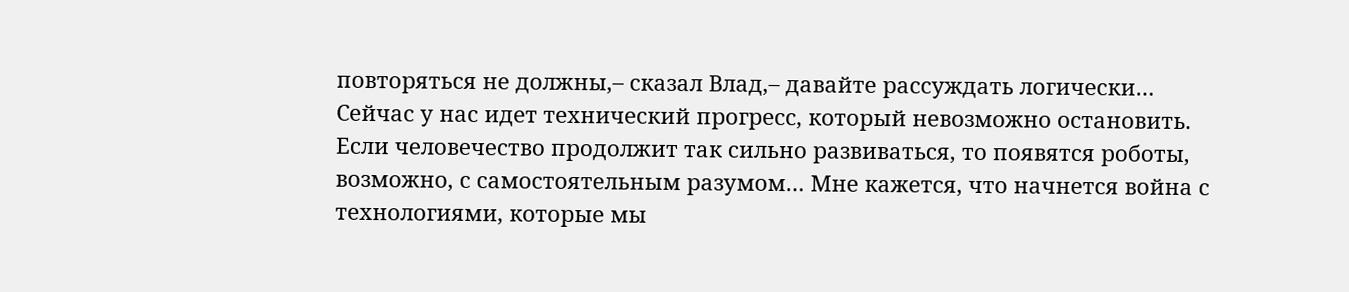повторяться не должны,– сказал Влад,– давайте рассуждать логически… Сейчас у нас идет технический прогресс, который невозможно остановить. Если человечество продолжит так сильно развиваться, то появятся роботы, возможно, с самостоятельным разумом… Мне кажется, что начнется война с технологиями, которые мы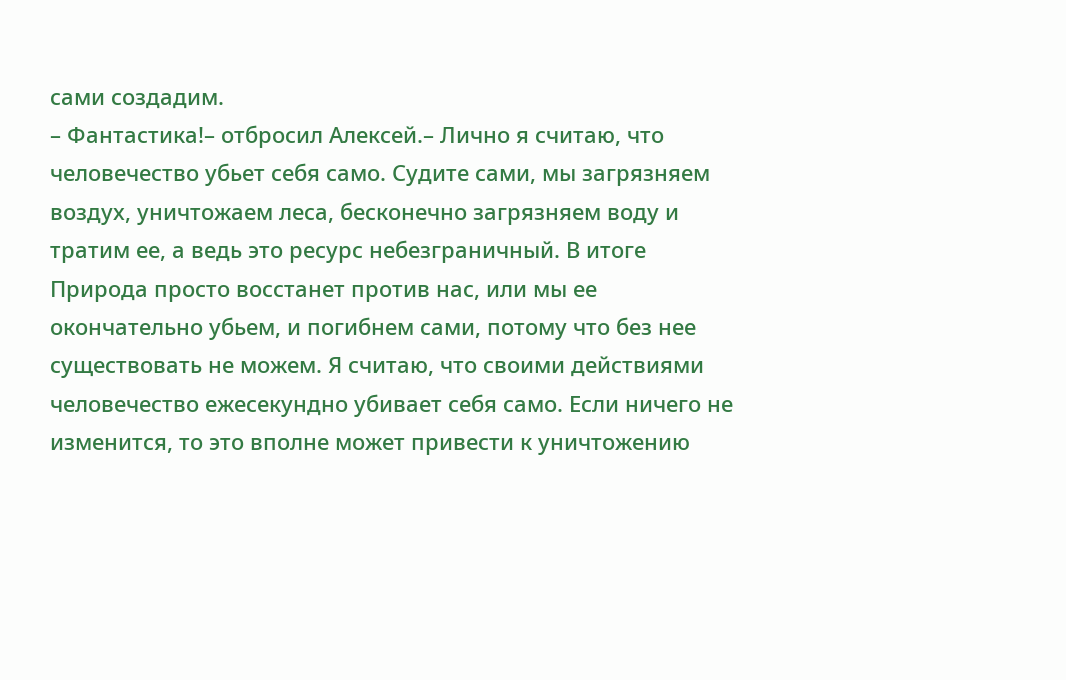сами создадим.
– Фантастика!– отбросил Алексей.– Лично я считаю, что человечество убьет себя само. Судите сами, мы загрязняем воздух, уничтожаем леса, бесконечно загрязняем воду и тратим ее, а ведь это ресурс небезграничный. В итоге Природа просто восстанет против нас, или мы ее окончательно убьем, и погибнем сами, потому что без нее существовать не можем. Я считаю, что своими действиями человечество ежесекундно убивает себя само. Если ничего не изменится, то это вполне может привести к уничтожению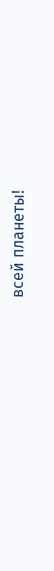всей планеты!